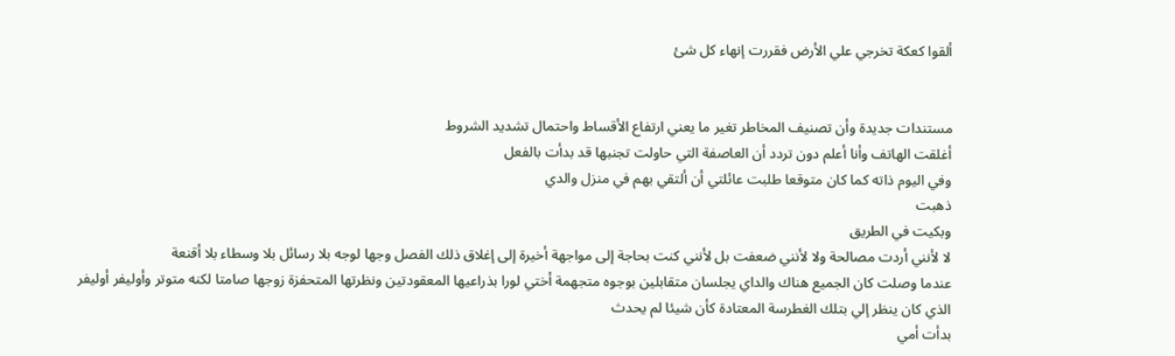ألقوا كعكة تخرجي علي الأرض فقررت إنهاء كل شئ


مستندات جديدة وأن تصنيف المخاطر تغير ما يعني ارتفاع الأقساط واحتمال تشديد الشروط
أغلقت الهاتف وأنا أعلم دون تردد أن العاصفة التي حاولت تجنبها قد بدأت بالفعل
وفي اليوم ذاته كما كان متوقعا طلبت عائلتي أن ألتقي بهم في منزل والدي
ذهبت
وبكيت في الطريق
لا لأنني أردت مصالحة ولا لأنني ضعفت بل لأنني كنت بحاجة إلى مواجهة أخيرة إلى إغلاق ذلك الفصل وجها لوجه بلا رسائل بلا وسطاء بلا أقنعة
عندما وصلت كان الجميع هناك والداي يجلسان متقابلين بوجوه متجهمة أختي لورا بذراعيها المعقودتين ونظرتها المتحفزة زوجها صامتا لكنه متوتر وأوليفر أوليفر الذي كان ينظر إلي بتلك الغطرسة المعتادة كأن شيئا لم يحدث
بدأت أمي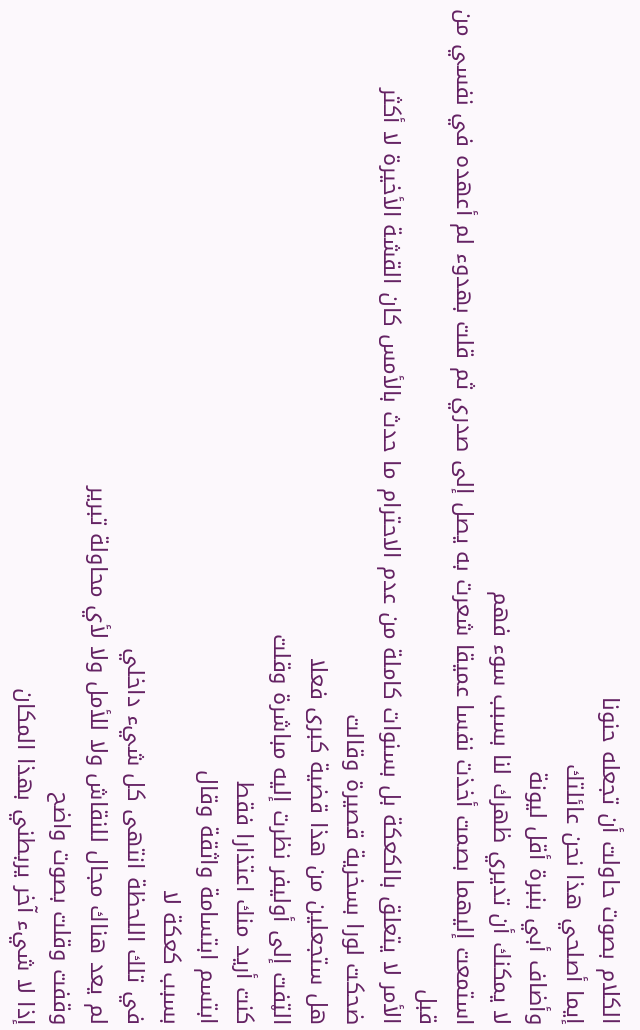الكلام بصوت حاولت أن تجعله حنونا
إيما أصلحي هذا نحن عائلتك
وأضاف أبي بنبرة أقل ليونة
لا يمكنك أن تديري ظهرك لنا بسبب سوء فهم
استمعت إليهما بصمت أخذت نفسا عميقا شعرت به يصل إلى صدري ثم قلت بهدوء لم أعهده في نفسي من قبل
الأمر لا يتعلق بالكعكة بل بسنوات كاملة من عدم الاحترام ما حدث بالأمس كان القشة الأخيرة لا أكثر
ضحكت لورا بسخرية قصيرة وقالت
هل ستجعلين من هذا قضية كبرى فعلا
الټفت إلى أوليفر نظرت إليه مباشرة وقلت
كنت أريد منك اعتذارا فقط
ابتسم ابتسامة واثقة وقال
بسبب كعكة لا
في تلك اللحظة انتهى كل شيء داخلي
لم يعد هناك مجال للنقاش ولا للأمل ولا لأي محاولة تبرير
وقفت وقلت بصوت واضح
إذا لا شيء آخر يربطني بهذا المكان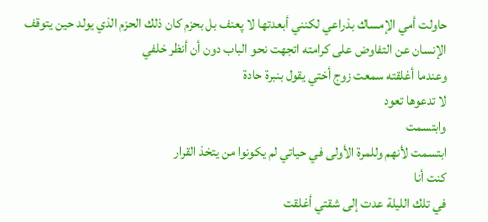حاولت أمي الإمساك بذراعي لكنني أبعدتها لا پعنف بل بحزم كان ذلك الحزم الذي يولد حين يتوقف الإنسان عن التفاوض على كرامته اتجهت نحو الباب دون أن أنظر خلفي
وعندما أغلقته سمعت زوج أختي يقول بنبرة حادة
لا تدعوها تعود
وابتسمت
ابتسمت لأنهم وللمرة الأولى في حياتي لم يكونوا من يتخذ القرار
كنت أنا
في تلك الليلة عدت إلى شقتي أغلقت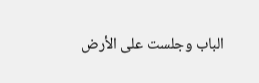الباب وجلست على الأرض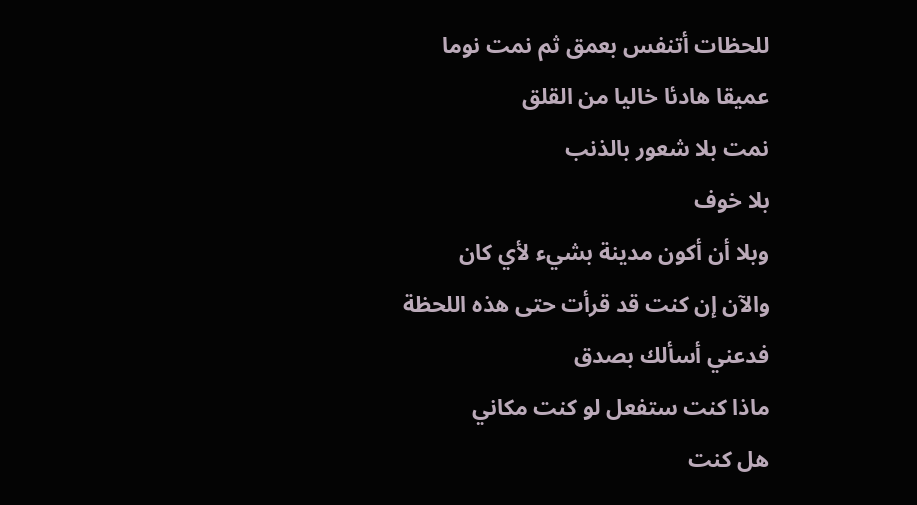للحظات أتنفس بعمق ثم نمت نوما عميقا هادئا خاليا من القلق
نمت بلا شعور بالذنب
بلا خوف
وبلا أن أكون مدينة بشيء لأي كان
والآن إن كنت قد قرأت حتى هذه اللحظة فدعني أسألك بصدق
ماذا كنت ستفعل لو كنت مكاني
هل كنت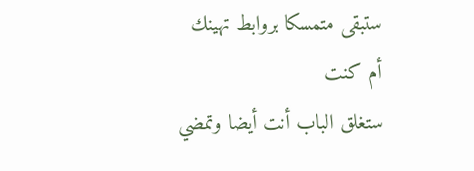ستبقى متمسكا بروابط تهينك
أم كنت
ستغلق الباب أنت أيضا وتمضي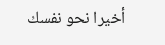أخيرا نحو نفسك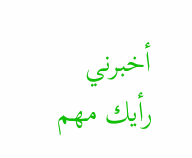أخبرني
رأيك مهم